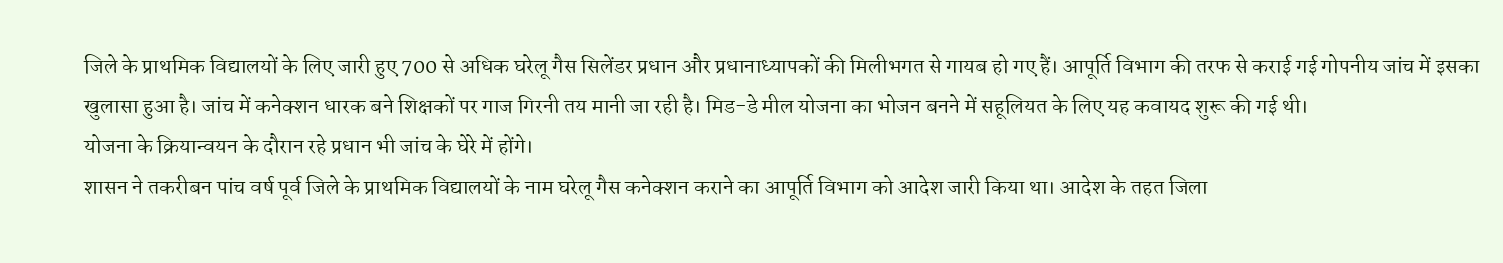जिले के प्राथमिक विद्यालयों के लिए जारी हुए 700 से अधिक घरेलू गैस सिलेंडर प्रधान और प्रधानाध्यापकों की मिलीभगत से गायब हो गए हैं। आपूर्ति विभाग की तरफ से कराई गई गोपनीय जांच में इसका खुलासा हुआ है। जांच में कनेक्शन धारक बने शिक्षकों पर गाज गिरनी तय मानी जा रही है। मिड-डे मील योजना का भोजन बनने में सहूलियत के लिए यह कवायद शुरू की गई थी।
योजना के क्रियान्वयन के दौरान रहे प्रधान भी जांच के घेरे में होंगे।
शासन ने तकरीबन पांच वर्ष पूर्व जिले के प्राथमिक विद्यालयों के नाम घरेलू गैस कनेक्शन कराने का आपूर्ति विभाग को आदेश जारी किया था। आदेश के तहत जिला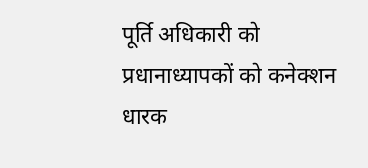पूर्ति अधिकारी को प्रधानाध्यापकों को कनेक्शन धारक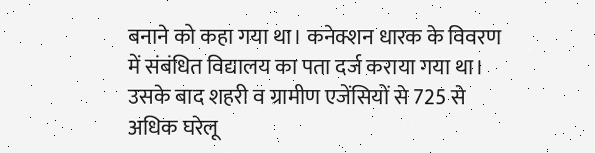बनाने को कहा गया था। कनेक्शन धारक के विवरण में संबंधित विद्यालय का पता दर्ज कराया गया था। उसके बाद शहरी व ग्रामीण एजेंसियों से 725 से अधिक घरेलू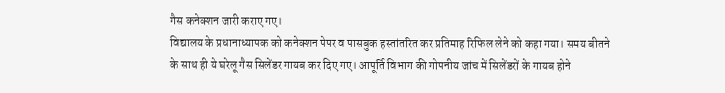गैस कनेक्शन जारी कराए गए।
विद्यालय के प्रधानाध्यापक को कनेक्शन पेपर व पासबुक हस्तांतरित कर प्रतिमाह रिफिल लेने को कहा गया। समय बीतने के साथ ही ये घरेलू गैस सिलेंडर गायब कर दिए गए। आपूर्ति विभाग की गोपनीय जांच में सिलेंडरों के गायब होने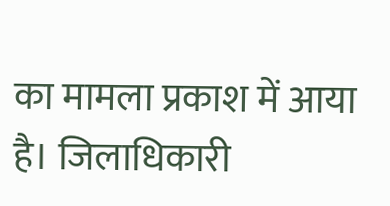का मामला प्रकाश में आया है। जिलाधिकारी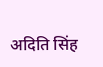अदिति सिंह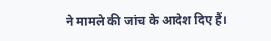ने मामले की जांच के आदेश दिए हैं।